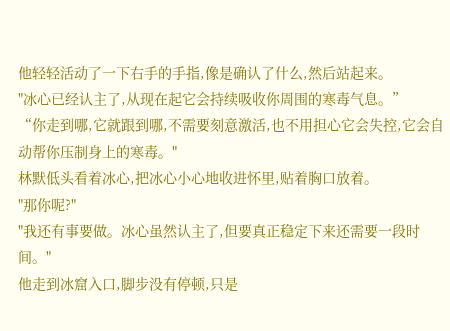他轻轻活动了一下右手的手指,像是确认了什么,然后站起来。
"冰心已经认主了,从现在起它会持续吸收你周围的寒毒气息。”
“你走到哪,它就跟到哪,不需要刻意激活,也不用担心它会失控,它会自动帮你压制身上的寒毒。"
林默低头看着冰心,把冰心小心地收进怀里,贴着胸口放着。
"那你呢?"
"我还有事要做。冰心虽然认主了,但要真正稳定下来还需要一段时间。"
他走到冰窟入口,脚步没有停顿,只是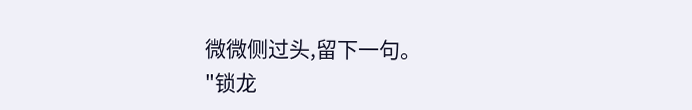微微侧过头,留下一句。
"锁龙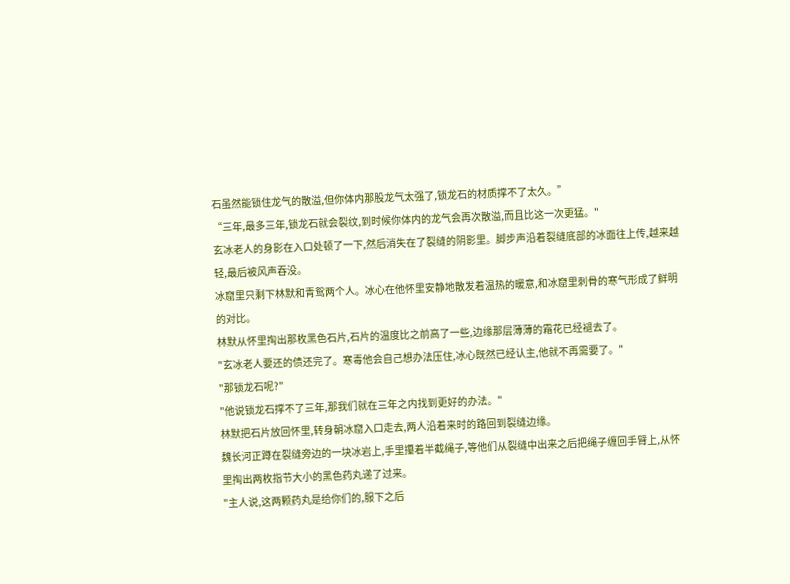石虽然能锁住龙气的散溢,但你体内那股龙气太强了,锁龙石的材质撑不了太久。”
“三年,最多三年,锁龙石就会裂纹,到时候你体内的龙气会再次散溢,而且比这一次更猛。"
玄冰老人的身影在入口处顿了一下,然后消失在了裂缝的阴影里。脚步声沿着裂缝底部的冰面往上传,越来越轻,最后被风声吞没。
冰窟里只剩下林默和青鸳两个人。冰心在他怀里安静地散发着温热的暖意,和冰窟里刺骨的寒气形成了鲜明的对比。
林默从怀里掏出那枚黑色石片,石片的温度比之前高了一些,边缘那层薄薄的霜花已经褪去了。
"玄冰老人要还的债还完了。寒毒他会自己想办法压住,冰心既然已经认主,他就不再需要了。"
"那锁龙石呢?"
"他说锁龙石撑不了三年,那我们就在三年之内找到更好的办法。"
林默把石片放回怀里,转身朝冰窟入口走去,两人沿着来时的路回到裂缝边缘。
魏长河正蹲在裂缝旁边的一块冰岩上,手里攥着半截绳子,等他们从裂缝中出来之后把绳子缠回手臂上,从怀里掏出两枚指节大小的黑色药丸递了过来。
"主人说,这两颗药丸是给你们的,服下之后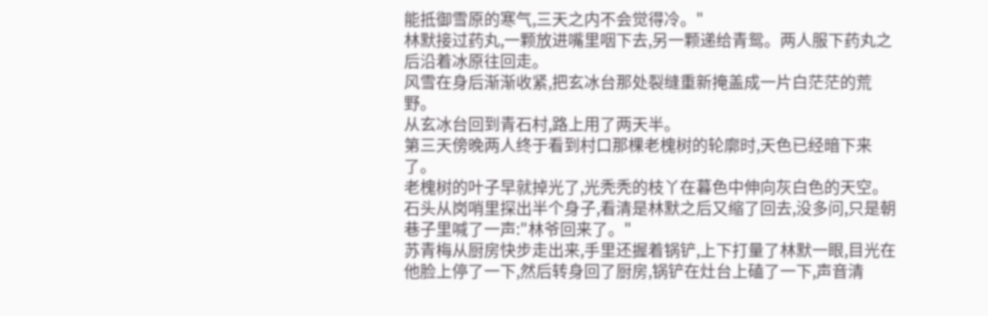能抵御雪原的寒气,三天之内不会觉得冷。"
林默接过药丸,一颗放进嘴里咽下去,另一颗递给青鸳。两人服下药丸之后沿着冰原往回走。
风雪在身后渐渐收紧,把玄冰台那处裂缝重新掩盖成一片白茫茫的荒野。
从玄冰台回到青石村,路上用了两天半。
第三天傍晚两人终于看到村口那棵老槐树的轮廓时,天色已经暗下来了。
老槐树的叶子早就掉光了,光秃秃的枝丫在暮色中伸向灰白色的天空。
石头从岗哨里探出半个身子,看清是林默之后又缩了回去,没多问,只是朝巷子里喊了一声:"林爷回来了。"
苏青梅从厨房快步走出来,手里还握着锅铲,上下打量了林默一眼,目光在他脸上停了一下,然后转身回了厨房,锅铲在灶台上磕了一下,声音清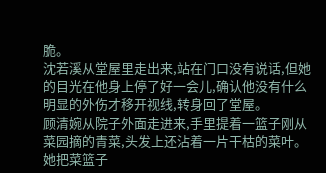脆。
沈若溪从堂屋里走出来,站在门口没有说话,但她的目光在他身上停了好一会儿,确认他没有什么明显的外伤才移开视线,转身回了堂屋。
顾清婉从院子外面走进来,手里提着一篮子刚从菜园摘的青菜,头发上还沾着一片干枯的菜叶。
她把菜篮子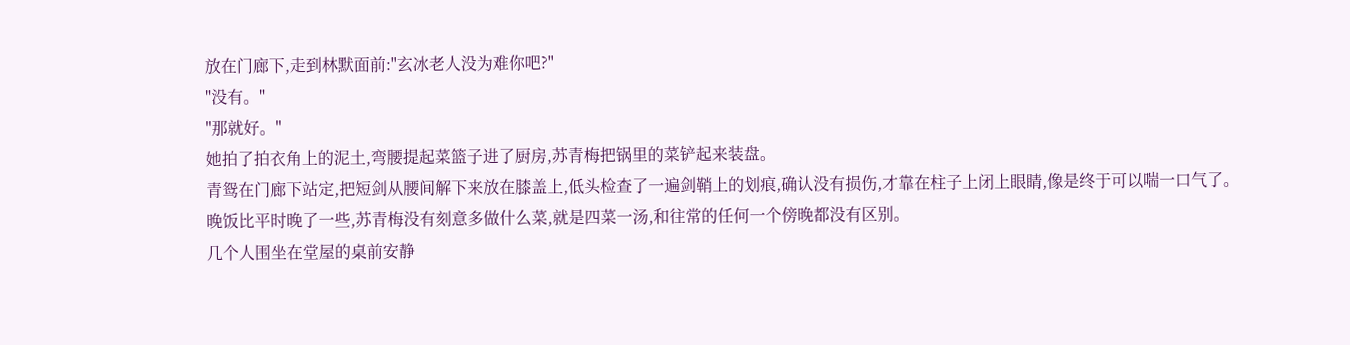放在门廊下,走到林默面前:"玄冰老人没为难你吧?"
"没有。"
"那就好。"
她拍了拍衣角上的泥土,弯腰提起菜篮子进了厨房,苏青梅把锅里的菜铲起来装盘。
青鸳在门廊下站定,把短剑从腰间解下来放在膝盖上,低头检查了一遍剑鞘上的划痕,确认没有损伤,才靠在柱子上闭上眼睛,像是终于可以喘一口气了。
晚饭比平时晚了一些,苏青梅没有刻意多做什么菜,就是四菜一汤,和往常的任何一个傍晚都没有区别。
几个人围坐在堂屋的桌前安静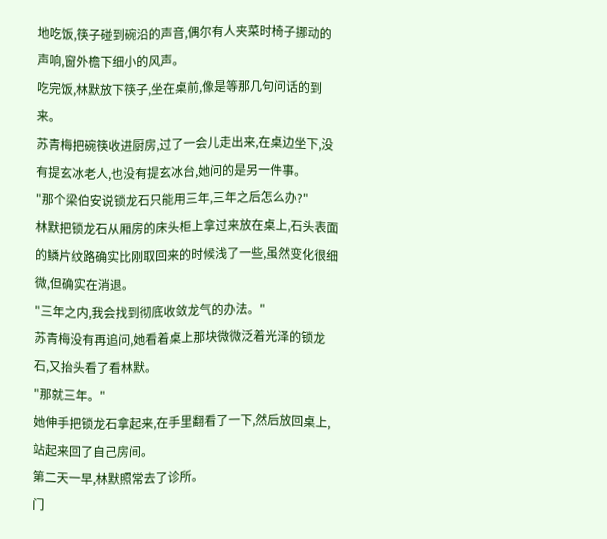地吃饭,筷子碰到碗沿的声音,偶尔有人夹菜时椅子挪动的声响,窗外檐下细小的风声。
吃完饭,林默放下筷子,坐在桌前,像是等那几句问话的到来。
苏青梅把碗筷收进厨房,过了一会儿走出来,在桌边坐下,没有提玄冰老人,也没有提玄冰台,她问的是另一件事。
"那个梁伯安说锁龙石只能用三年,三年之后怎么办?"
林默把锁龙石从厢房的床头柜上拿过来放在桌上,石头表面的鳞片纹路确实比刚取回来的时候浅了一些,虽然变化很细微,但确实在消退。
"三年之内,我会找到彻底收敛龙气的办法。"
苏青梅没有再追问,她看着桌上那块微微泛着光泽的锁龙石,又抬头看了看林默。
"那就三年。"
她伸手把锁龙石拿起来,在手里翻看了一下,然后放回桌上,站起来回了自己房间。
第二天一早,林默照常去了诊所。
门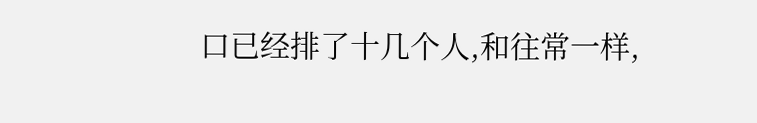口已经排了十几个人,和往常一样,